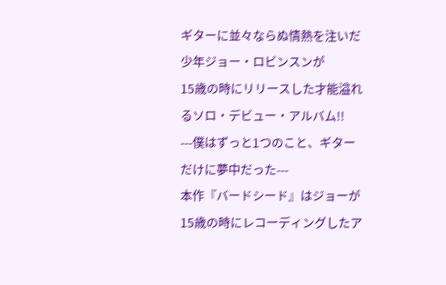ギターに並々ならぬ情熱を注いだ少年ジョー・ロビンスンが
15歳の時にリリースした才能溢れるソロ・デビュー・アルバム!!
---僕はずっと1つのこと、ギターだけに夢中だった---
本作『バードシード』はジョーが15歳の時にレコーディングしたア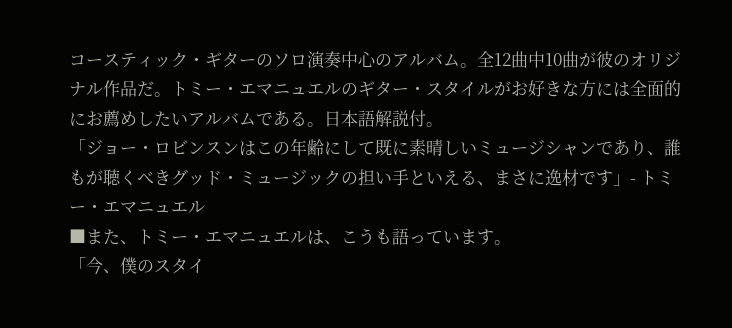コースティック・ギターのソロ演奏中心のアルバム。全12曲中10曲が彼のオリジナル作品だ。トミー・エマニュエルのギター・スタイルがお好きな方には全面的にお薦めしたいアルバムである。日本語解説付。
「ジョー・ロビンスンはこの年齢にして既に素晴しいミュージシャンであり、誰もが聴くべきグッド・ミュージックの担い手といえる、まさに逸材です」- トミー・エマニュエル
■また、トミー・エマニュエルは、こうも語っています。
「今、僕のスタイ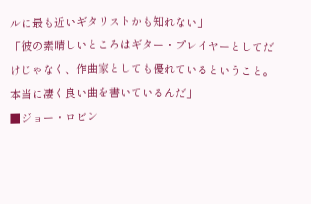ルに最も近いギタリストかも知れない」
「彼の素晴しいところはギター・プレイヤーとしてだけじゃなく、作曲家としても優れているということ。本当に凄く良い曲を書いているんだ」
■ジョー・ロビン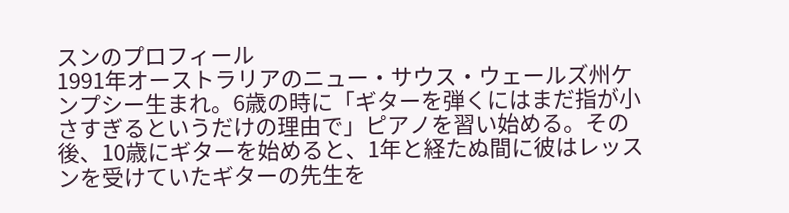スンのプロフィール
1991年オーストラリアのニュー・サウス・ウェールズ州ケンプシー生まれ。6歳の時に「ギターを弾くにはまだ指が小さすぎるというだけの理由で」ピアノを習い始める。その後、10歳にギターを始めると、1年と経たぬ間に彼はレッスンを受けていたギターの先生を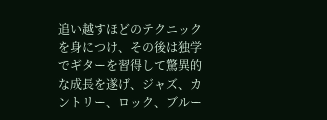追い越すほどのテクニックを身につけ、その後は独学でギターを習得して驚異的な成長を遂げ、ジャズ、カントリー、ロック、ブルー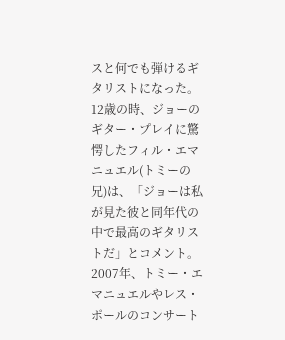スと何でも弾けるギタリストになった。
12歳の時、ジョーのギター・プレイに驚愕したフィル・エマニュエル(トミーの兄)は、「ジョーは私が見た彼と同年代の中で最高のギタリストだ」とコメント。2007年、トミー・エマニュエルやレス・ポールのコンサート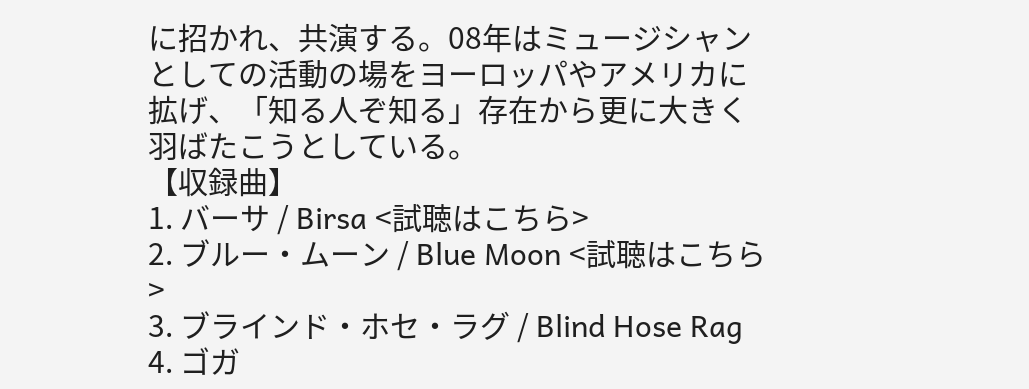に招かれ、共演する。08年はミュージシャンとしての活動の場をヨーロッパやアメリカに拡げ、「知る人ぞ知る」存在から更に大きく羽ばたこうとしている。
【収録曲】
1. バーサ / Birsa <試聴はこちら>
2. ブルー・ムーン / Blue Moon <試聴はこちら>
3. ブラインド・ホセ・ラグ / Blind Hose Rag
4. ゴガ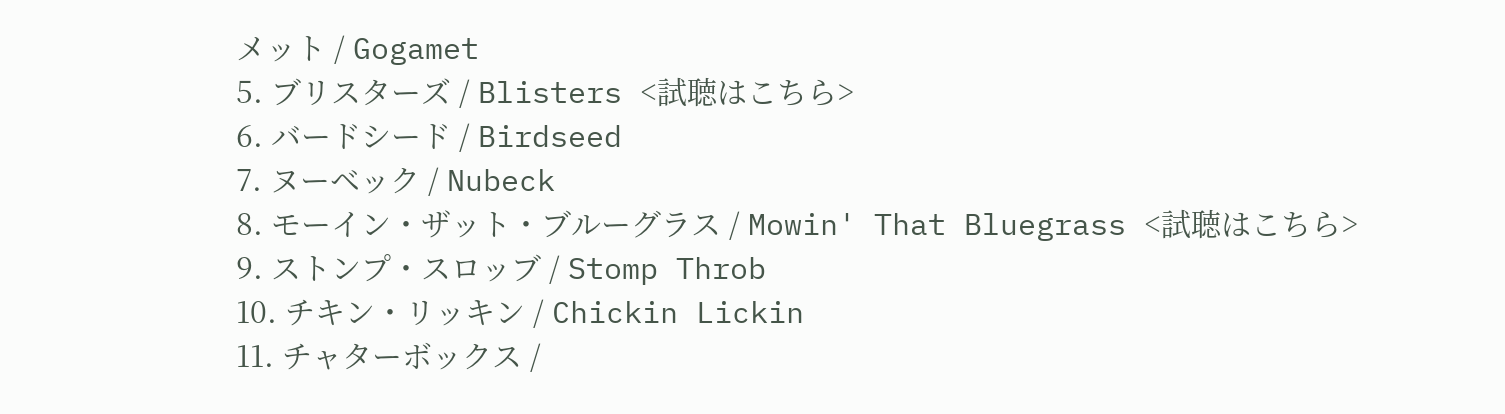メット / Gogamet
5. ブリスターズ / Blisters <試聴はこちら>
6. バードシード / Birdseed
7. ヌーベック / Nubeck
8. モーイン・ザット・ブルーグラス / Mowin' That Bluegrass <試聴はこちら>
9. ストンプ・スロッブ / Stomp Throb
10. チキン・リッキン / Chickin Lickin
11. チャターボックス /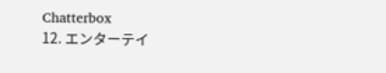Chatterbox
12. エンターテイ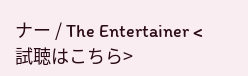ナー / The Entertainer <試聴はこちら>